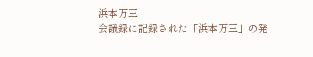浜本万三
会議録に記録された「浜本万三」の発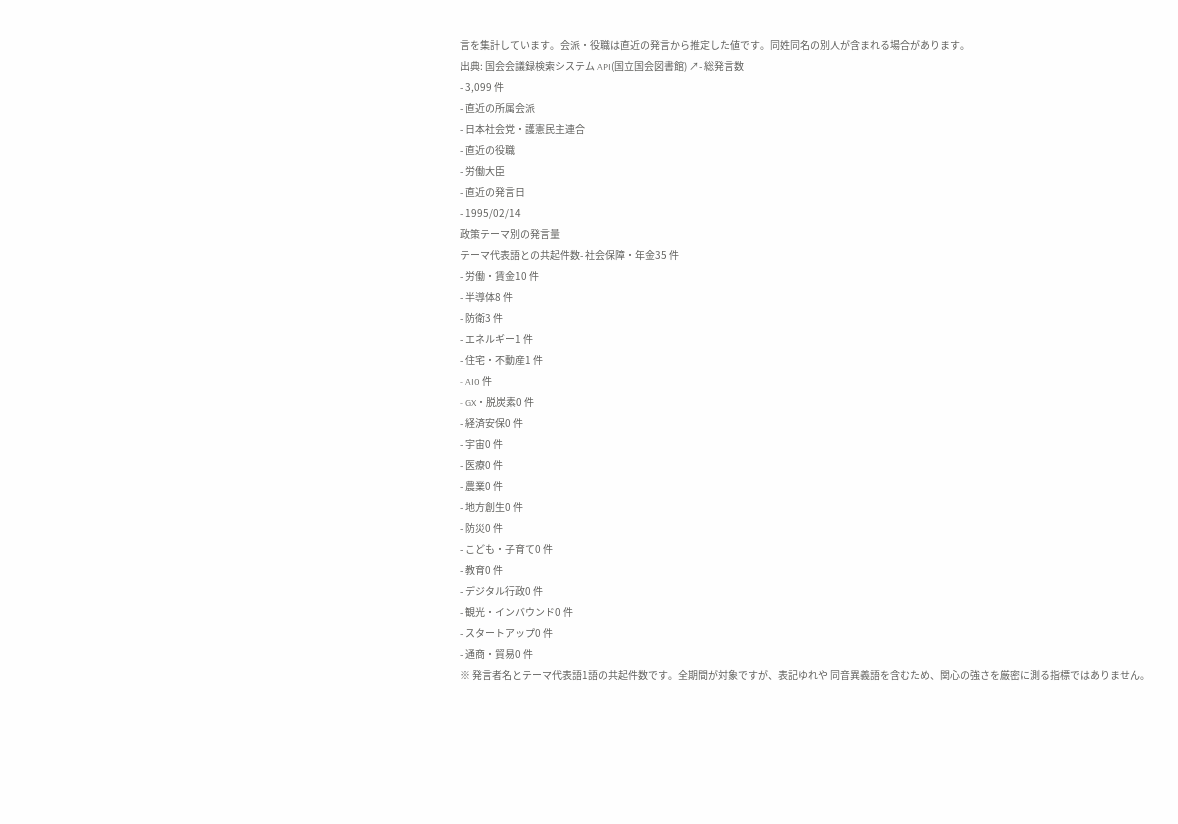言を集計しています。会派・役職は直近の発言から推定した値です。同姓同名の別人が含まれる場合があります。
出典: 国会会議録検索システム API(国立国会図書館) ↗- 総発言数
- 3,099 件
- 直近の所属会派
- 日本社会党・護憲民主連合
- 直近の役職
- 労働大臣
- 直近の発言日
- 1995/02/14
政策テーマ別の発言量
テーマ代表語との共起件数- 社会保障・年金35 件
- 労働・賃金10 件
- 半導体8 件
- 防衛3 件
- エネルギー1 件
- 住宅・不動産1 件
- AI0 件
- GX・脱炭素0 件
- 経済安保0 件
- 宇宙0 件
- 医療0 件
- 農業0 件
- 地方創生0 件
- 防災0 件
- こども・子育て0 件
- 教育0 件
- デジタル行政0 件
- 観光・インバウンド0 件
- スタートアップ0 件
- 通商・貿易0 件
※ 発言者名とテーマ代表語1語の共起件数です。全期間が対象ですが、表記ゆれや 同音異義語を含むため、関心の強さを厳密に測る指標ではありません。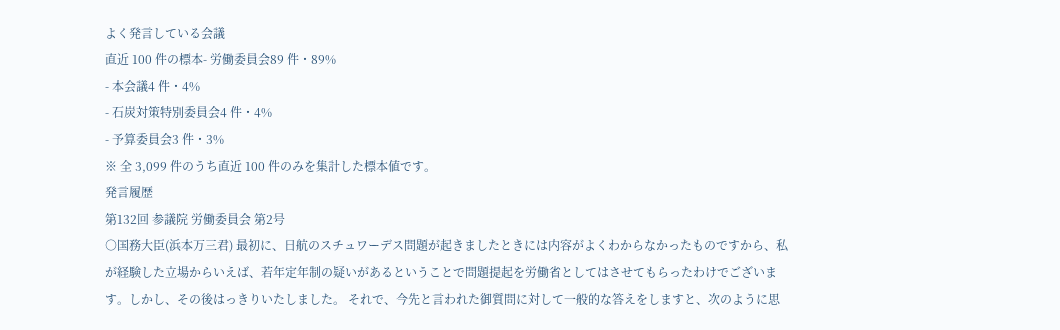よく発言している会議
直近 100 件の標本- 労働委員会89 件・89%
- 本会議4 件・4%
- 石炭対策特別委員会4 件・4%
- 予算委員会3 件・3%
※ 全 3,099 件のうち直近 100 件のみを集計した標本値です。
発言履歴
第132回 参議院 労働委員会 第2号
○国務大臣(浜本万三君) 最初に、日航のスチュワーデス問題が起きましたときには内容がよくわからなかったものですから、私が経験した立場からいえば、若年定年制の疑いがあるということで問題提起を労働省としてはさせてもらったわけでございます。しかし、その後はっきりいたしました。 それで、今先と言われた御質問に対して一般的な答えをしますと、次のように思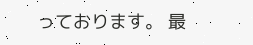っております。 最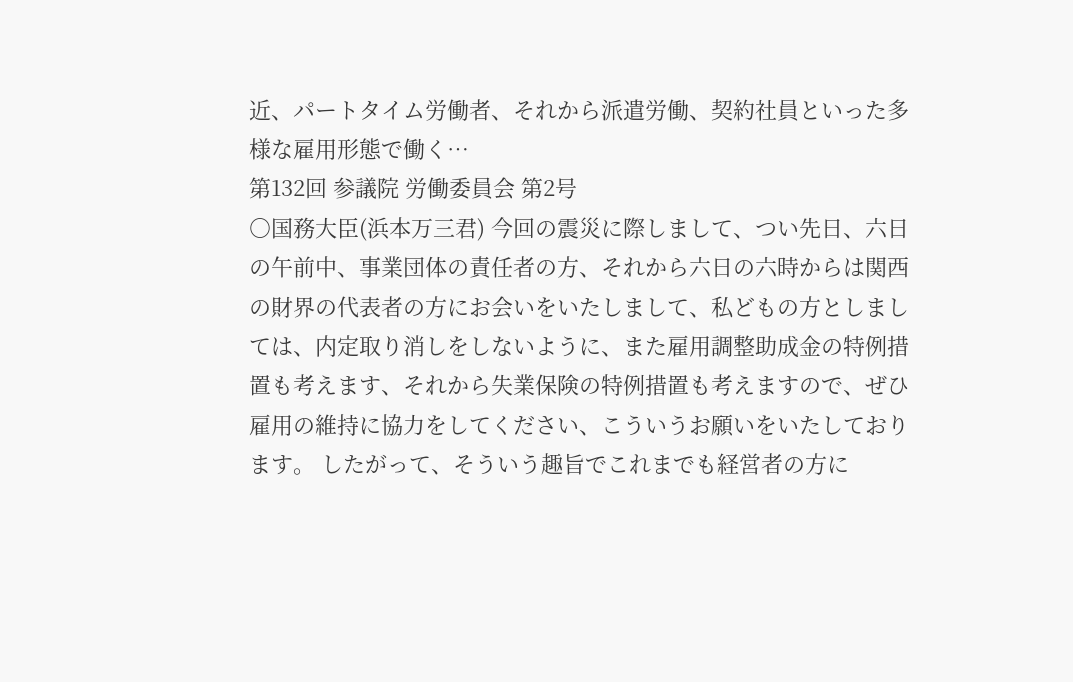近、パートタイム労働者、それから派遣労働、契約社員といった多様な雇用形態で働く…
第132回 参議院 労働委員会 第2号
○国務大臣(浜本万三君) 今回の震災に際しまして、つい先日、六日の午前中、事業団体の責任者の方、それから六日の六時からは関西の財界の代表者の方にお会いをいたしまして、私どもの方としましては、内定取り消しをしないように、また雇用調整助成金の特例措置も考えます、それから失業保険の特例措置も考えますので、ぜひ雇用の維持に協力をしてください、こういうお願いをいたしております。 したがって、そういう趣旨でこれまでも経営者の方に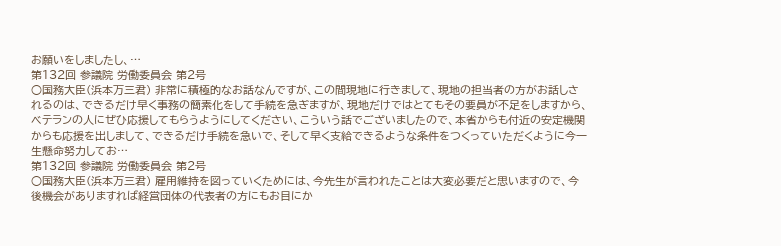お願いをしましたし、…
第132回 参議院 労働委員会 第2号
○国務大臣(浜本万三君) 非常に積極的なお話なんですが、この間現地に行きまして、現地の担当者の方がお話しされるのは、できるだけ早く事務の簡素化をして手続を急ぎますが、現地だけではとてもその要員が不足をしますから、ベテランの人にぜひ応援してもらうようにしてください、こういう話でございましたので、本省からも付近の安定機関からも応援を出しまして、できるだけ手続を急いで、そして早く支給できるような条件をつくっていただくように今一生懸命努力してお…
第132回 参議院 労働委員会 第2号
○国務大臣(浜本万三君) 雇用維持を図っていくためには、今先生が言われたことは大変必要だと思いますので、今後機会がありますれば経営団体の代表者の方にもお目にか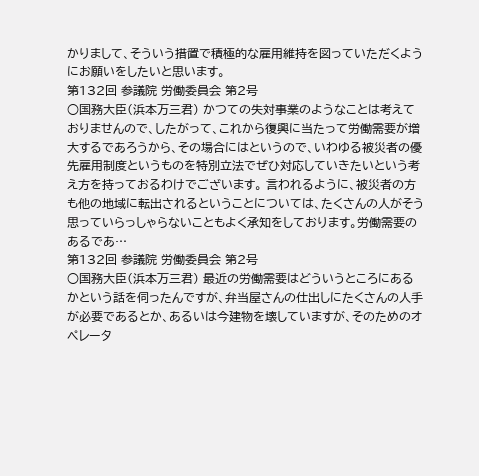かりまして、そういう措置で積極的な雇用維持を図っていただくようにお願いをしたいと思います。
第132回 参議院 労働委員会 第2号
○国務大臣(浜本万三君) かつての失対事業のようなことは考えておりませんので、したがって、これから復興に当たって労働需要が増大するであろうから、その場合にはというので、いわゆる被災者の優先雇用制度というものを特別立法でぜひ対応していきたいという考え方を持っておるわけでございます。 言われるように、被災者の方も他の地域に転出されるということについては、たくさんの人がそう思っていらっしゃらないこともよく承知をしております。労働需要のあるであ…
第132回 参議院 労働委員会 第2号
○国務大臣(浜本万三君) 最近の労働需要はどういうところにあるかという話を伺ったんですが、弁当屋さんの仕出しにたくさんの人手が必要であるとか、あるいは今建物を壊していますが、そのためのオペレータ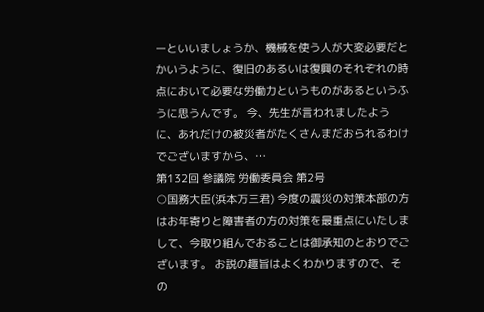ーといいましょうか、機械を使う人が大変必要だとかいうように、復旧のあるいは復興のそれぞれの時点において必要な労働力というものがあるというふうに思うんです。 今、先生が言われましたように、あれだけの被災者がたくさんまだおられるわけでございますから、…
第132回 参議院 労働委員会 第2号
○国務大臣(浜本万三君) 今度の震災の対策本部の方はお年寄りと障害者の方の対策を最重点にいたしまして、今取り組んでおることは御承知のとおりでございます。 お説の趣旨はよくわかりますので、その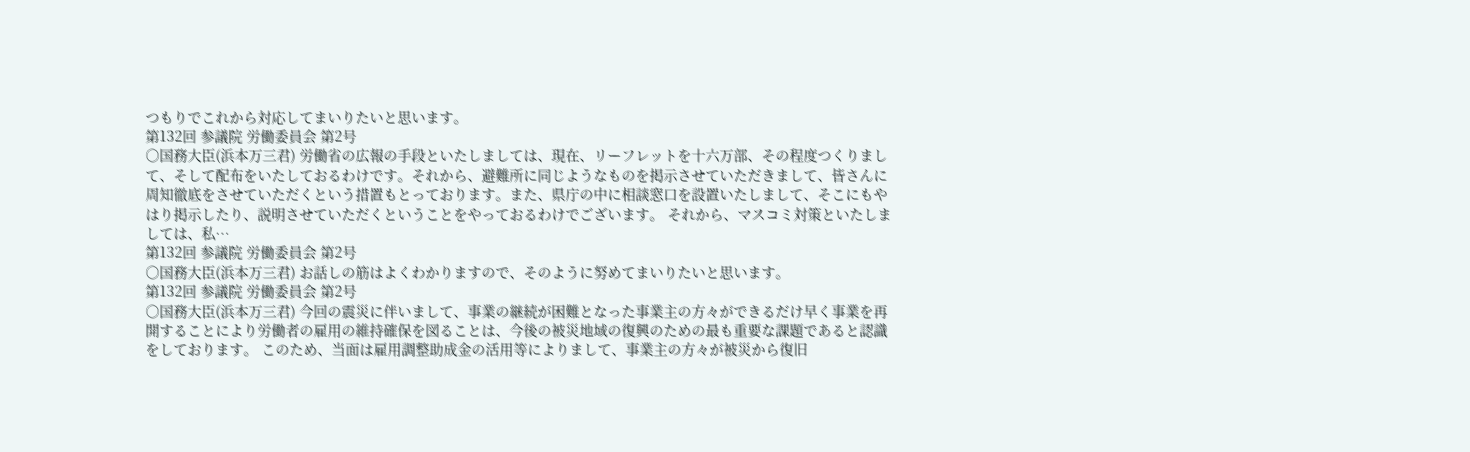つもりでこれから対応してまいりたいと思います。
第132回 参議院 労働委員会 第2号
○国務大臣(浜本万三君) 労働省の広報の手段といたしましては、現在、リーフレットを十六万部、その程度つくりまして、そして配布をいたしておるわけです。それから、避難所に同じようなものを掲示させていただきまして、皆さんに周知徹底をさせていただくという措置もとっております。また、県庁の中に相談窓口を設置いたしまして、そこにもやはり掲示したり、説明させていただくということをやっておるわけでございます。 それから、マスコミ対策といたしましては、私…
第132回 参議院 労働委員会 第2号
○国務大臣(浜本万三君) お話しの筋はよくわかりますので、そのように努めてまいりたいと思います。
第132回 参議院 労働委員会 第2号
○国務大臣(浜本万三君) 今回の震災に伴いまして、事業の継続が困難となった事業主の方々ができるだけ早く事業を再開することにより労働者の雇用の維持確保を図ることは、今後の被災地域の復興のための最も重要な課題であると認識をしております。 このため、当面は雇用調整助成金の活用等によりまして、事業主の方々が被災から復旧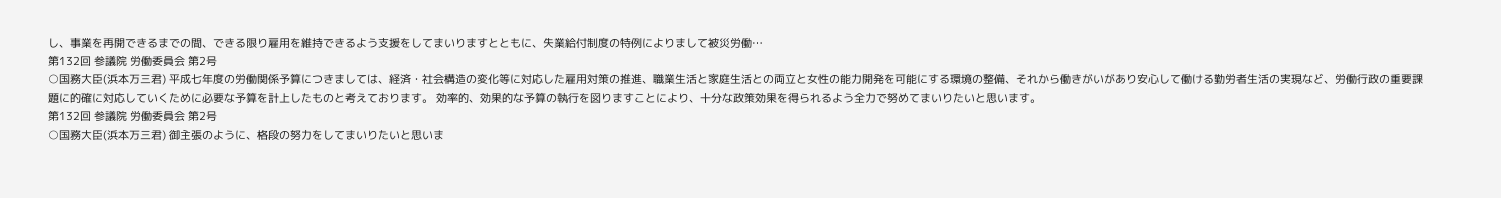し、事業を再開できるまでの間、できる限り雇用を維持できるよう支援をしてまいりますとともに、失業給付制度の特例によりまして被災労働…
第132回 参議院 労働委員会 第2号
○国務大臣(浜本万三君) 平成七年度の労働関係予算につきましては、経済・社会構造の変化等に対応した雇用対策の推進、職業生活と家庭生活との両立と女性の能力開発を可能にする環境の整備、それから働きがいがあり安心して働ける勤労者生活の実現など、労働行政の重要課題に的確に対応していくために必要な予算を計上したものと考えております。 効率的、効果的な予算の執行を図りますことにより、十分な政策効果を得られるよう全力で努めてまいりたいと思います。
第132回 参議院 労働委員会 第2号
○国務大臣(浜本万三君) 御主張のように、格段の努力をしてまいりたいと思いま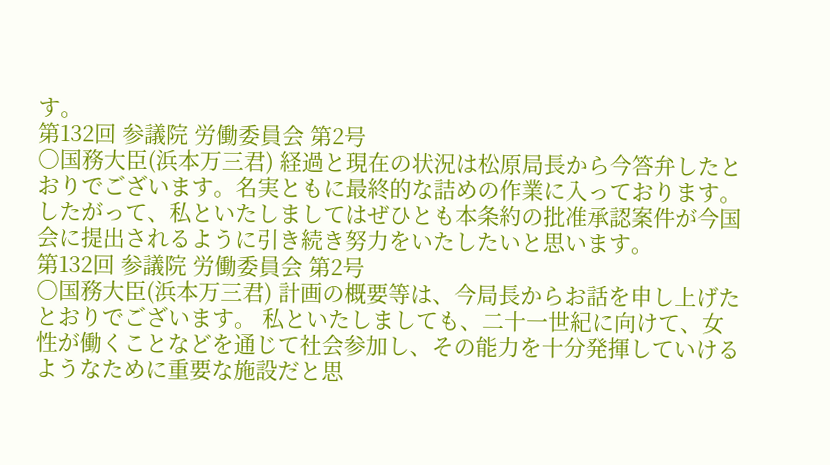す。
第132回 参議院 労働委員会 第2号
○国務大臣(浜本万三君) 経過と現在の状況は松原局長から今答弁したとおりでございます。名実ともに最終的な詰めの作業に入っております。したがって、私といたしましてはぜひとも本条約の批准承認案件が今国会に提出されるように引き続き努力をいたしたいと思います。
第132回 参議院 労働委員会 第2号
○国務大臣(浜本万三君) 計画の概要等は、今局長からお話を申し上げたとおりでございます。 私といたしましても、二十一世紀に向けて、女性が働くことなどを通じて社会参加し、その能力を十分発揮していけるようなために重要な施設だと思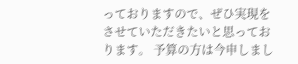っておりますので、ぜひ実現をさせていただきたいと思っております。 予算の方は今申しまし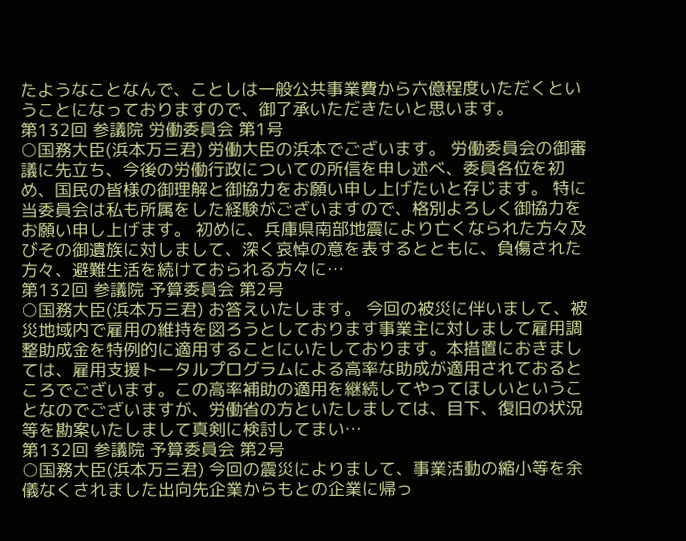たようなことなんで、ことしは一般公共事業費から六億程度いただくということになっておりますので、御了承いただきたいと思います。
第132回 参議院 労働委員会 第1号
○国務大臣(浜本万三君) 労働大臣の浜本でございます。 労働委員会の御審議に先立ち、今後の労働行政についての所信を申し述べ、委員各位を初め、国民の皆様の御理解と御協力をお願い申し上げたいと存じます。 特に当委員会は私も所属をした経験がございますので、格別よろしく御協力をお願い申し上げます。 初めに、兵庫県南部地震により亡くなられた方々及びその御遺族に対しまして、深く哀悼の意を表するとともに、負傷された方々、避難生活を続けておられる方々に…
第132回 参議院 予算委員会 第2号
○国務大臣(浜本万三君) お答えいたします。 今回の被災に伴いまして、被災地域内で雇用の維持を図ろうとしております事業主に対しまして雇用調整助成金を特例的に適用することにいたしております。本措置におきましては、雇用支援トータルプログラムによる高率な助成が適用されておるところでございます。この高率補助の適用を継続してやってほしいということなのでございますが、労働省の方といたしましては、目下、復旧の状況等を勘案いたしまして真剣に検討してまい…
第132回 参議院 予算委員会 第2号
○国務大臣(浜本万三君) 今回の震災によりまして、事業活動の縮小等を余儀なくされました出向先企業からもとの企業に帰っ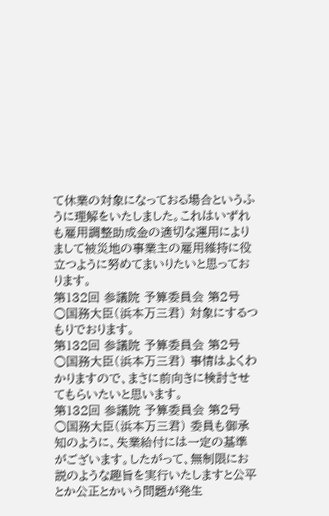て休業の対象になっておる場合というふうに理解をいたしました。これはいずれも雇用調整助成金の適切な運用によりまして被災地の事業主の雇用維持に役立つように努めてまいりたいと思っております。
第132回 参議院 予算委員会 第2号
○国務大臣(浜本万三君) 対象にするつもりでおります。
第132回 参議院 予算委員会 第2号
○国務大臣(浜本万三君) 事情はよくわかりますので、まさに前向きに検討させてもらいたいと思います。
第132回 参議院 予算委員会 第2号
○国務大臣(浜本万三君) 委員も御承知のように、失業給付には一定の基準がございます。したがって、無制限にお説のような趣旨を実行いたしますと公平とか公正とかいう問題が発生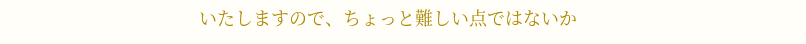いたしますので、ちょっと難しい点ではないか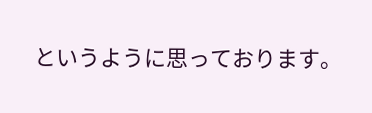というように思っております。